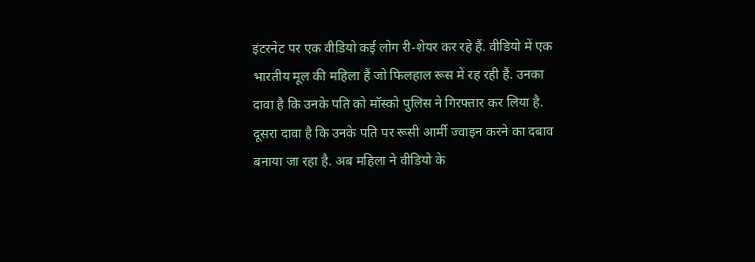इंटरनेट पर एक वीडियो कई लोग री-शेयर कर रहे हैं. वीडियो में एक भारतीय मूल की महिला हैं जो फिलहाल रूस में रह रही हैं. उनका दावा है कि उनके पति को मॉस्को पुलिस ने गिरफ्तार कर लिया है. दूसरा दावा है कि उनके पति पर रूसी आर्मी ज्वाइन करने का दबाव बनाया जा रहा है. अब महिला ने वीडियो के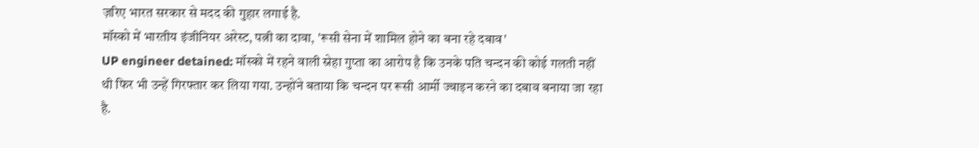ज़रिए भारत सरकार से मदद की गुहार लगाई है.
मॉस्को में भारतीय इंजीनियर अरेस्ट, पत्नी का दावा, 'रूसी सेना में शामिल होने का बना रहे दबाव'
UP engineer detained: मॉस्को में रहने वाली स्नेहा गुप्ता का आरोप है कि उनके पति चन्दन की कोई गलती नहीं थी फिर भी उन्हें गिरफ्तार कर लिया गया. उन्होंने बताया कि चन्दन पर रूसी आर्मी ज्वाइन करने का दबाव बनाया जा रहा है.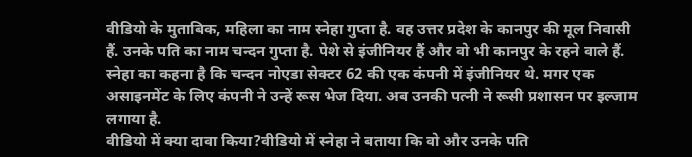वीडियो के मुताबिक, महिला का नाम स्नेहा गुप्ता है. वह उत्तर प्रदेश के कानपुर की मूल निवासी हैं. उनके पति का नाम चन्दन गुप्ता है. पेशे से इंजीनियर हैं और वो भी कानपुर के रहने वाले हैं. स्नेहा का कहना है कि चन्दन नोएडा सेक्टर 62 की एक कंपनी में इंजीनियर थे. मगर एक असाइनमेंट के लिए कंपनी ने उन्हें रूस भेज दिया. अब उनकी पत्नी ने रूसी प्रशासन पर इल्जाम लगाया है.
वीडियो में क्या दावा किया?वीडियो में स्नेहा ने बताया कि वो और उनके पति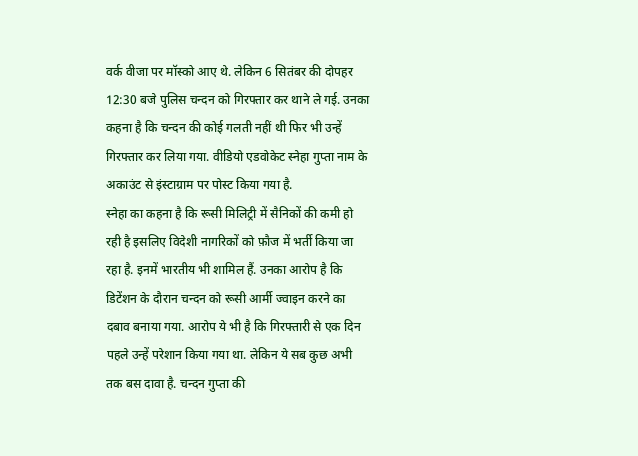वर्क वीजा पर मॉस्को आए थे. लेकिन 6 सितंबर की दोपहर 12:30 बजे पुलिस चन्दन को गिरफ्तार कर थाने ले गई. उनका कहना है कि चन्दन की कोई गलती नहीं थी फिर भी उन्हें गिरफ्तार कर लिया गया. वीडियो एडवोकेट स्नेहा गुप्ता नाम के अकाउंट से इंस्टाग्राम पर पोस्ट किया गया है.
स्नेहा का कहना है कि रूसी मिलिट्री में सैनिकों की कमी हो रही है इसलिए विदेशी नागरिकों को फ़ौज में भर्ती किया जा रहा है. इनमें भारतीय भी शामिल हैं. उनका आरोप है कि डिटेंशन के दौरान चन्दन को रूसी आर्मी ज्वाइन करने का दबाव बनाया गया. आरोप ये भी है कि गिरफ्तारी से एक दिन पहले उन्हें परेशान किया गया था. लेकिन ये सब कुछ अभी तक बस दावा है. चन्दन गुप्ता की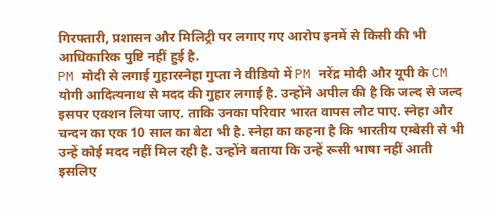गिरफ्तारी, प्रशासन और मिलिट्री पर लगाए गए आरोप इनमें से किसी की भी आधिकारिक पुष्टि नहीं हुई है.
PM मोदी से लगाई गुहारस्नेहा गुप्ता ने वीडियो में PM नरेंद्र मोदी और यूपी के CM योगी आदित्यनाथ से मदद की गुहार लगाई है. उन्होंने अपील की है कि जल्द से जल्द इसपर एक्शन लिया जाए. ताकि उनका परिवार भारत वापस लौट पाए. स्नेहा और चन्दन का एक 10 साल का बेटा भी है. स्नेहा का कहना है कि भारतीय एम्बेसी से भी उन्हें कोई मदद नहीं मिल रही है. उन्होंने बताया कि उन्हें रूसी भाषा नहीं आती इसलिए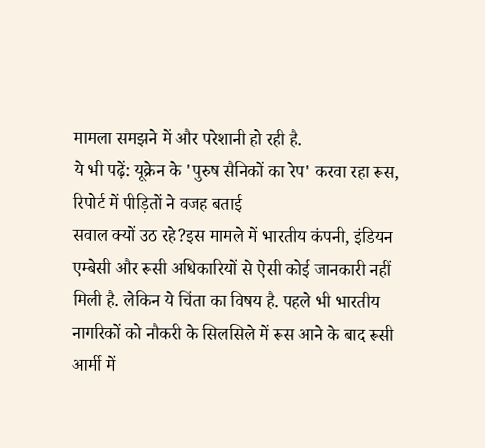मामला समझने में और परेशानी हो रही है.
ये भी पढ़ें: यूक्रेन के 'पुरुष सैनिकों का रेप' करवा रहा रूस, रिपोर्ट में पीड़ितों ने वजह बताई
सवाल क्यों उठ रहे?इस मामले में भारतीय कंपनी, इंडियन एम्बेसी और रूसी अधिकारियों से ऐसी कोई जानकारी नहीं मिली है. लेकिन ये चिंता का विषय है. पहले भी भारतीय नागरिकों को नौकरी के सिलसिले में रूस आने के बाद रूसी आर्मी में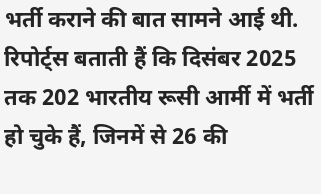भर्ती कराने की बात सामने आई थी.
रिपोर्ट्स बताती हैं कि दिसंबर 2025 तक 202 भारतीय रूसी आर्मी में भर्ती हो चुके हैं, जिनमें से 26 की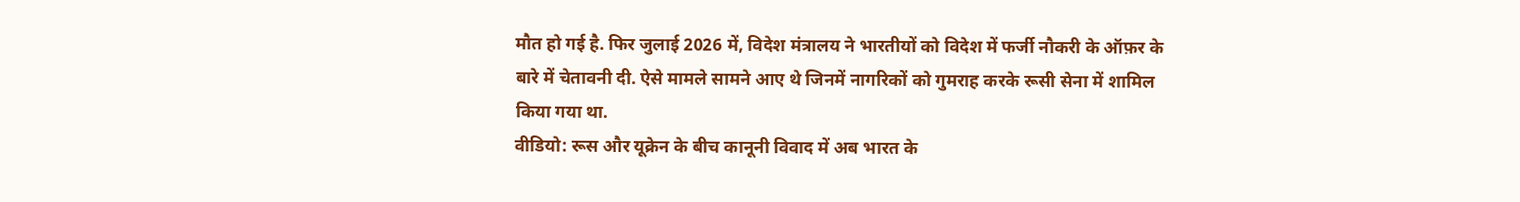मौत हो गई है. फिर जुलाई 2026 में, विदेश मंत्रालय ने भारतीयों को विदेश में फर्जी नौकरी के ऑफ़र के बारे में चेतावनी दी. ऐसे मामले सामने आए थे जिनमें नागरिकों को गुमराह करके रूसी सेना में शामिल किया गया था.
वीडियो: रूस और यूक्रेन के बीच कानूनी विवाद में अब भारत के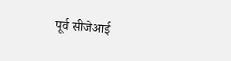पूर्व सीजेआई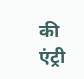की एंट्री